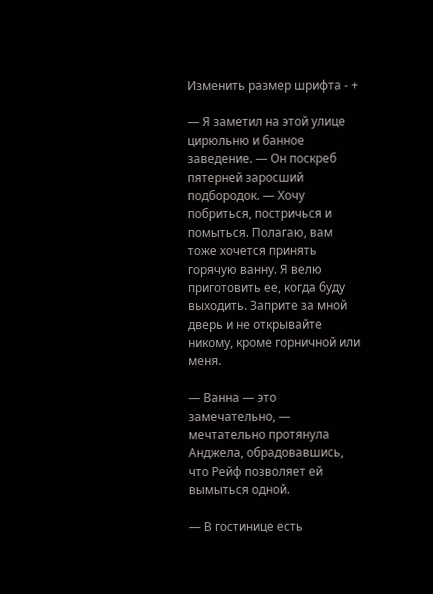Изменить размер шрифта - +

— Я заметил на этой улице цирюльню и банное заведение. — Он поскреб пятерней заросший подбородок. — Хочу побриться, постричься и помыться. Полагаю, вам тоже хочется принять горячую ванну. Я велю приготовить ее, когда буду выходить. Заприте за мной дверь и не открывайте никому, кроме горничной или меня.

— Ванна — это замечательно, — мечтательно протянула Анджела, обрадовавшись, что Рейф позволяет ей вымыться одной.

— В гостинице есть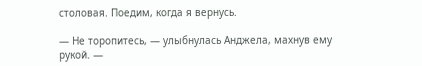столовая. Поедим, когда я вернусь.

— Не торопитесь, — улыбнулась Анджела, махнув ему рукой. —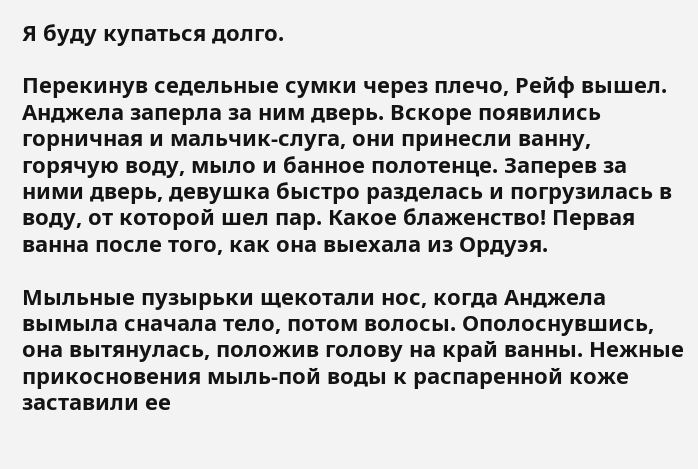Я буду купаться долго.

Перекинув седельные сумки через плечо, Рейф вышел. Анджела заперла за ним дверь. Вскоре появились горничная и мальчик-слуга, они принесли ванну, горячую воду, мыло и банное полотенце. Заперев за ними дверь, девушка быстро разделась и погрузилась в воду, от которой шел пар. Какое блаженство! Первая ванна после того, как она выехала из Ордуэя.

Мыльные пузырьки щекотали нос, когда Анджела вымыла сначала тело, потом волосы. Ополоснувшись, она вытянулась, положив голову на край ванны. Нежные прикосновения мыль-пой воды к распаренной коже заставили ее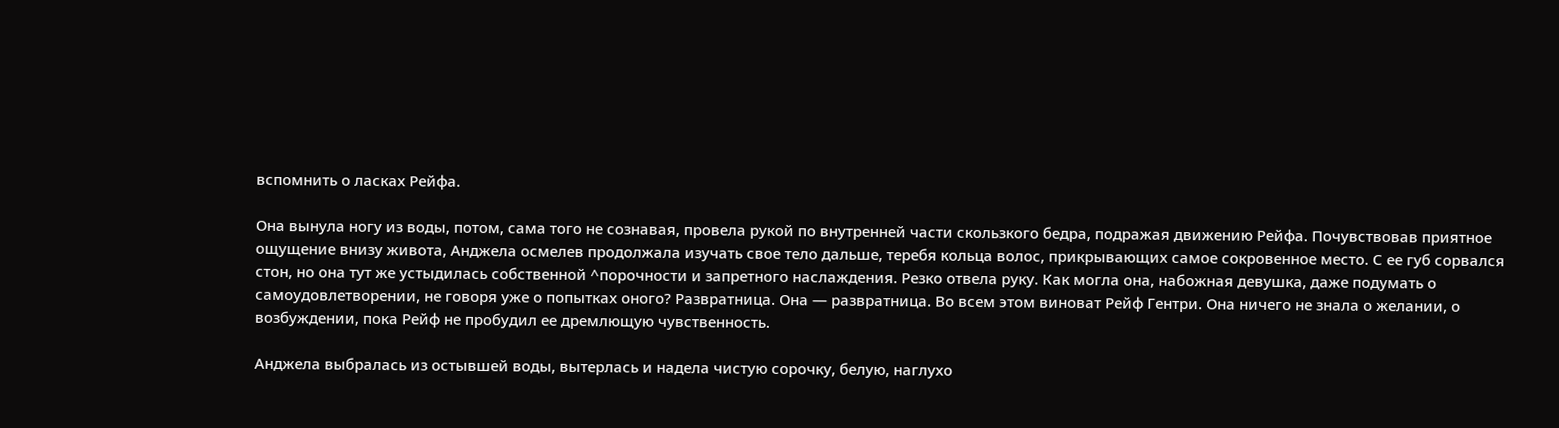вспомнить о ласках Рейфа.

Она вынула ногу из воды, потом, сама того не сознавая, провела рукой по внутренней части скользкого бедра, подражая движению Рейфа. Почувствовав приятное ощущение внизу живота, Анджела осмелев продолжала изучать свое тело дальше, теребя кольца волос, прикрывающих самое сокровенное место. С ее губ сорвался стон, но она тут же устыдилась собственной ^порочности и запретного наслаждения. Резко отвела руку. Как могла она, набожная девушка, даже подумать о самоудовлетворении, не говоря уже о попытках оного? Развратница. Она — развратница. Во всем этом виноват Рейф Гентри. Она ничего не знала о желании, о возбуждении, пока Рейф не пробудил ее дремлющую чувственность.

Анджела выбралась из остывшей воды, вытерлась и надела чистую сорочку, белую, наглухо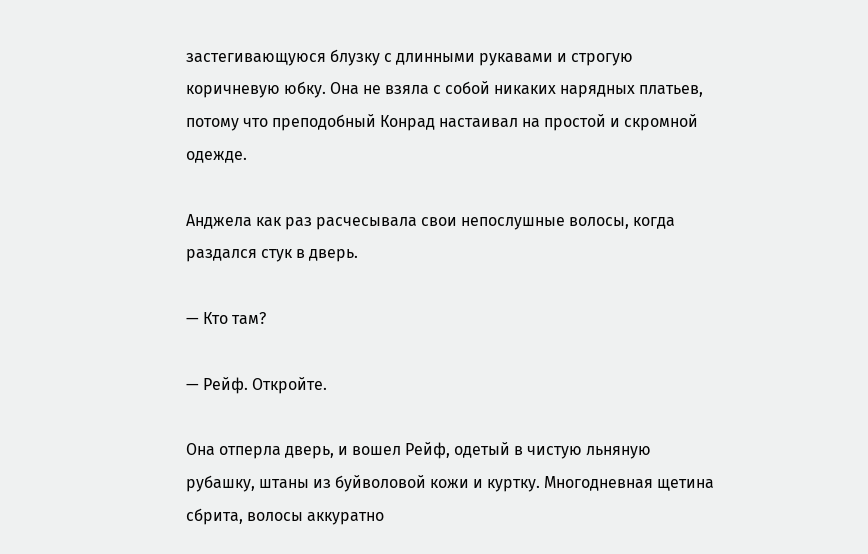застегивающуюся блузку с длинными рукавами и строгую коричневую юбку. Она не взяла с собой никаких нарядных платьев, потому что преподобный Конрад настаивал на простой и скромной одежде.

Анджела как раз расчесывала свои непослушные волосы, когда раздался стук в дверь.

— Кто там?

— Рейф. Откройте.

Она отперла дверь, и вошел Рейф, одетый в чистую льняную рубашку, штаны из буйволовой кожи и куртку. Многодневная щетина сбрита, волосы аккуратно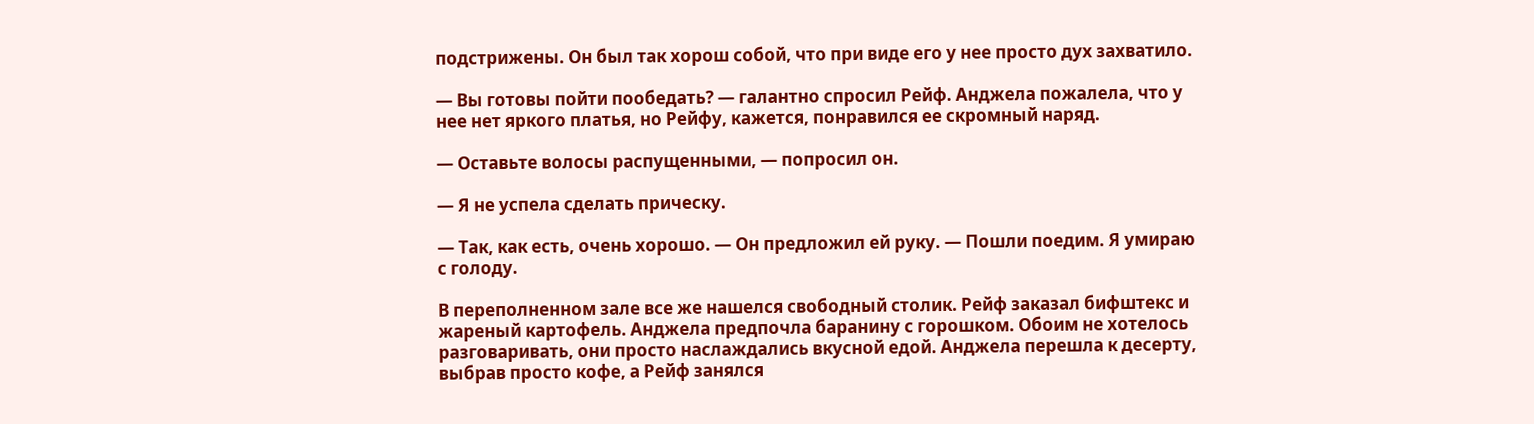подстрижены. Он был так хорош собой, что при виде его у нее просто дух захватило.

— Вы готовы пойти пообедать? — галантно спросил Рейф. Анджела пожалела, что у нее нет яркого платья, но Рейфу, кажется, понравился ее скромный наряд.

— Оставьте волосы распущенными, — попросил он.

— Я не успела сделать прическу.

— Так, как есть, очень хорошо. — Он предложил ей руку. — Пошли поедим. Я умираю с голоду.

В переполненном зале все же нашелся свободный столик. Рейф заказал бифштекс и жареный картофель. Анджела предпочла баранину с горошком. Обоим не хотелось разговаривать, они просто наслаждались вкусной едой. Анджела перешла к десерту, выбрав просто кофе, а Рейф занялся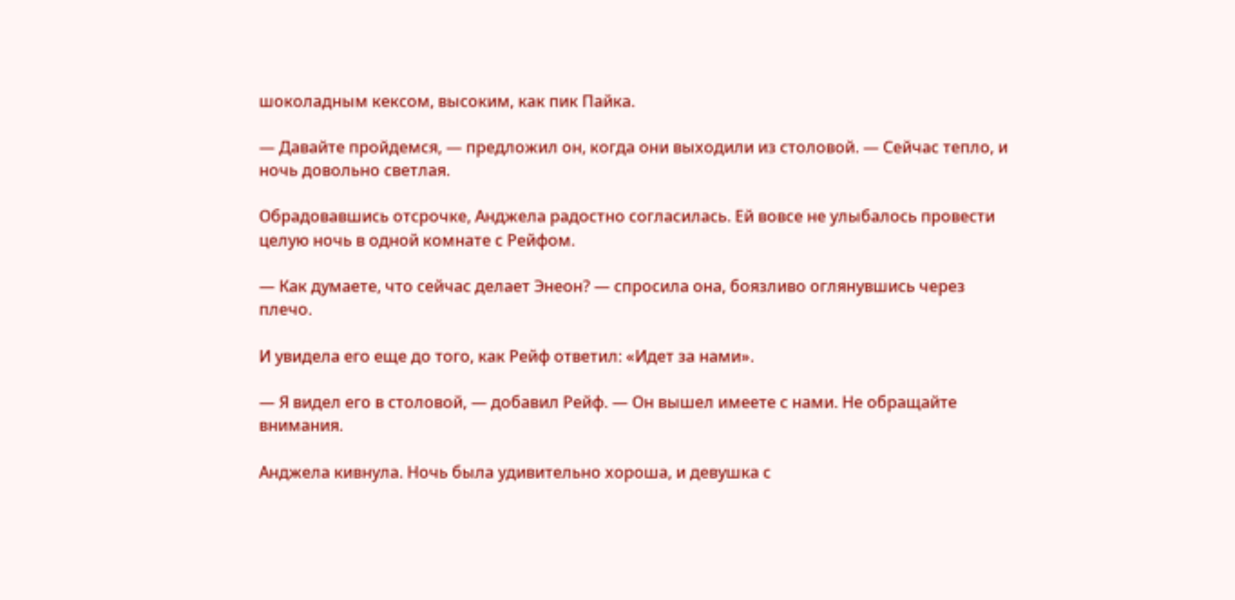шоколадным кексом, высоким, как пик Пайка.

— Давайте пройдемся, — предложил он, когда они выходили из столовой. — Сейчас тепло, и ночь довольно светлая.

Обрадовавшись отсрочке, Анджела радостно согласилась. Ей вовсе не улыбалось провести целую ночь в одной комнате с Рейфом.

— Как думаете, что сейчас делает Энеон? — спросила она, боязливо оглянувшись через плечо.

И увидела его еще до того, как Рейф ответил: «Идет за нами».

— Я видел его в столовой, — добавил Рейф. — Он вышел имеете с нами. Не обращайте внимания.

Анджела кивнула. Ночь была удивительно хороша, и девушка с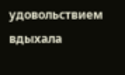удовольствием вдыхала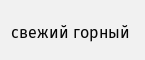свежий горный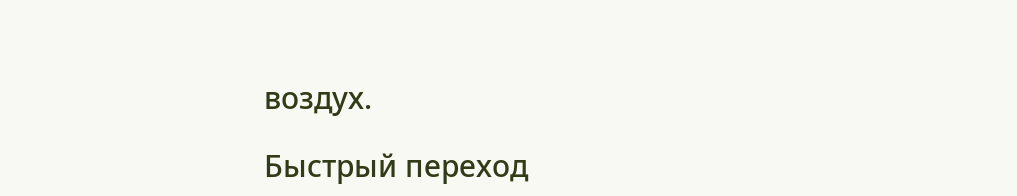воздух.

Быстрый переход